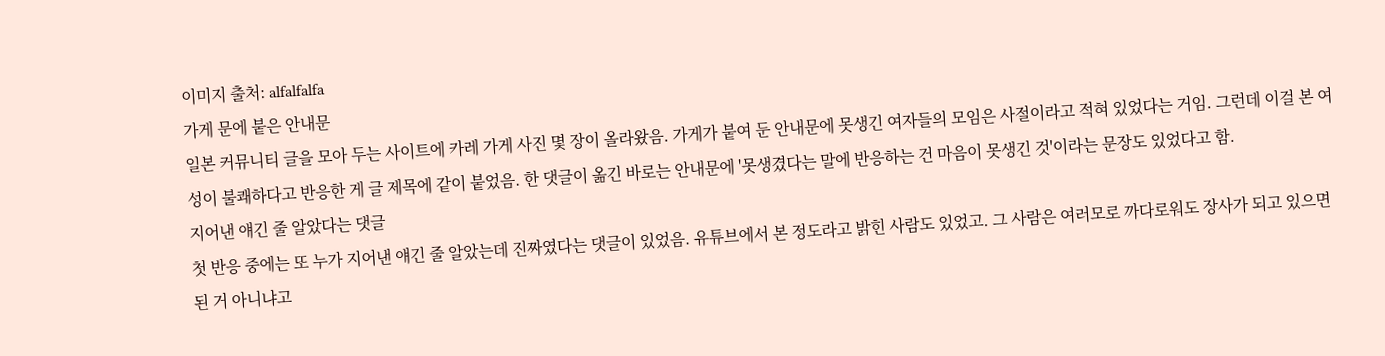이미지 출처: alfalfalfa
가게 문에 붙은 안내문
일본 커뮤니티 글을 모아 두는 사이트에 카레 가게 사진 몇 장이 올라왔음. 가게가 붙여 둔 안내문에 못생긴 여자들의 모임은 사절이라고 적혀 있었다는 거임. 그런데 이걸 본 여성이 불쾌하다고 반응한 게 글 제목에 같이 붙었음. 한 댓글이 옮긴 바로는 안내문에 '못생겼다는 말에 반응하는 건 마음이 못생긴 것'이라는 문장도 있었다고 함.
지어낸 얘긴 줄 알았다는 댓글
첫 반응 중에는 또 누가 지어낸 얘긴 줄 알았는데 진짜였다는 댓글이 있었음. 유튜브에서 본 정도라고 밝힌 사람도 있었고. 그 사람은 여러모로 까다로워도 장사가 되고 있으면 된 거 아니냐고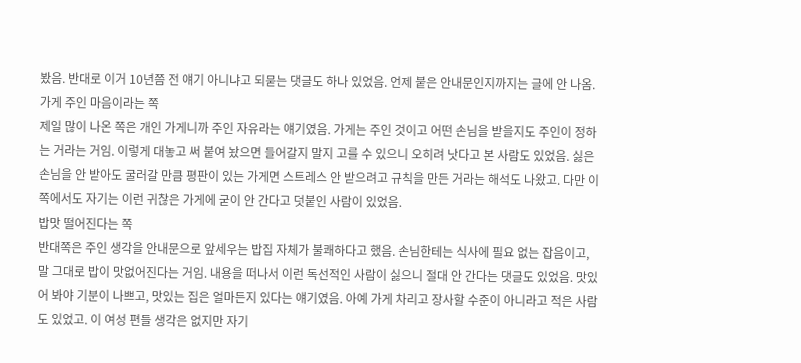봤음. 반대로 이거 10년쯤 전 얘기 아니냐고 되묻는 댓글도 하나 있었음. 언제 붙은 안내문인지까지는 글에 안 나옴.
가게 주인 마음이라는 쪽
제일 많이 나온 쪽은 개인 가게니까 주인 자유라는 얘기였음. 가게는 주인 것이고 어떤 손님을 받을지도 주인이 정하는 거라는 거임. 이렇게 대놓고 써 붙여 놨으면 들어갈지 말지 고를 수 있으니 오히려 낫다고 본 사람도 있었음. 싫은 손님을 안 받아도 굴러갈 만큼 평판이 있는 가게면 스트레스 안 받으려고 규칙을 만든 거라는 해석도 나왔고. 다만 이 쪽에서도 자기는 이런 귀찮은 가게에 굳이 안 간다고 덧붙인 사람이 있었음.
밥맛 떨어진다는 쪽
반대쪽은 주인 생각을 안내문으로 앞세우는 밥집 자체가 불쾌하다고 했음. 손님한테는 식사에 필요 없는 잡음이고, 말 그대로 밥이 맛없어진다는 거임. 내용을 떠나서 이런 독선적인 사람이 싫으니 절대 안 간다는 댓글도 있었음. 맛있어 봐야 기분이 나쁘고, 맛있는 집은 얼마든지 있다는 얘기였음. 아예 가게 차리고 장사할 수준이 아니라고 적은 사람도 있었고. 이 여성 편들 생각은 없지만 자기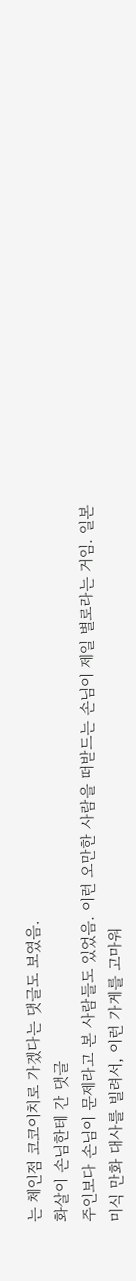는 체인점 코코이치로 가겠다는 댓글도 보였음.
화살이 손님한테 간 댓글
주인보다 손님이 문제라고 본 사람들도 있었음. 이런 오만한 사람을 떠받드는 손님이 제일 별로라는 거임. 일본 미식 만화 대사를 빌려서, 이런 가게를 고마워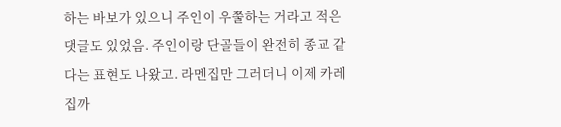하는 바보가 있으니 주인이 우쭐하는 거라고 적은 댓글도 있었음. 주인이랑 단골들이 완전히 종교 같다는 표현도 나왔고. 라멘집만 그러더니 이제 카레집까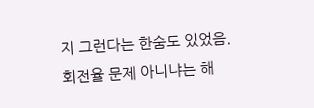지 그런다는 한숨도 있었음.
회전율 문제 아니냐는 해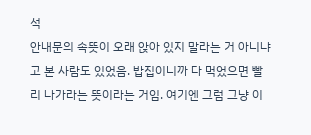석
안내문의 속뜻이 오래 앉아 있지 말라는 거 아니냐고 본 사람도 있었음. 밥집이니까 다 먹었으면 빨리 나가라는 뜻이라는 거임. 여기엔 그럼 그냥 이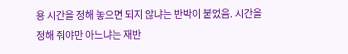용 시간을 정해 놓으면 되지 않냐는 반박이 붙었음. 시간을 정해 줘야만 아느냐는 재반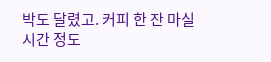박도 달렸고. 커피 한 잔 마실 시간 정도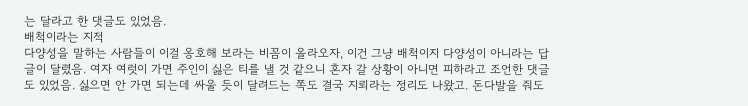는 달라고 한 댓글도 있었음.
배척이라는 지적
다양성을 말하는 사람들이 이걸 옹호해 보라는 비꼼이 올라오자, 이건 그냥 배척이지 다양성이 아니라는 답글이 달렸음. 여자 여럿이 가면 주인이 싫은 티를 낼 것 같으니 혼자 갈 상황이 아니면 피하라고 조언한 댓글도 있었음. 싫으면 안 가면 되는데 싸울 듯이 달려드는 쪽도 결국 지뢰라는 정리도 나왔고. 돈다발을 줘도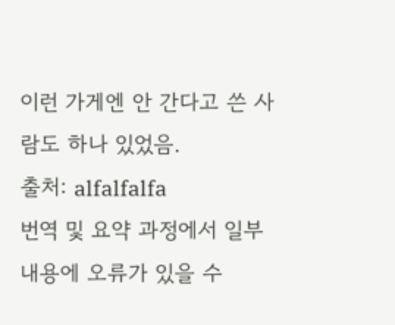이런 가게엔 안 간다고 쓴 사람도 하나 있었음.
출처: alfalfalfa
번역 및 요약 과정에서 일부 내용에 오류가 있을 수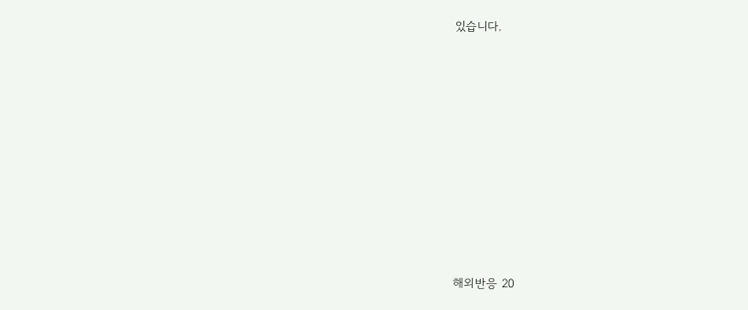있습니다.












해외반응 20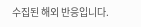수집된 해외 반응입니다.